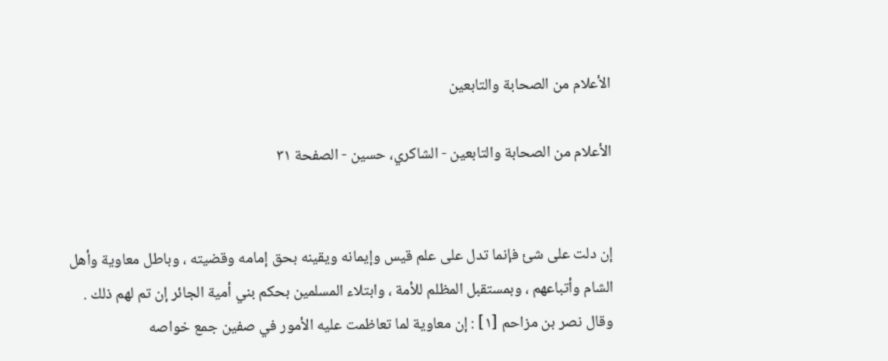الأعلام من الصحابة والتابعين

الأعلام من الصحابة والتابعين - الشاكري، حسين - الصفحة ٣١


إن دلت على شئ فإنما تدل على علم قيس وإيمانه ويقينه بحق إمامه وقضيته ، وباطل معاوية وأهل الشام وأتباعهم ، وبمستقبل المظلم للأمة ، وابتلاء المسلمين بحكم بني أمية الجائر إن تم لهم ذلك .
وقال نصر بن مزاحم [١] : إن معاوية لما تعاظمت عليه الأمور في صفين جمع خواصه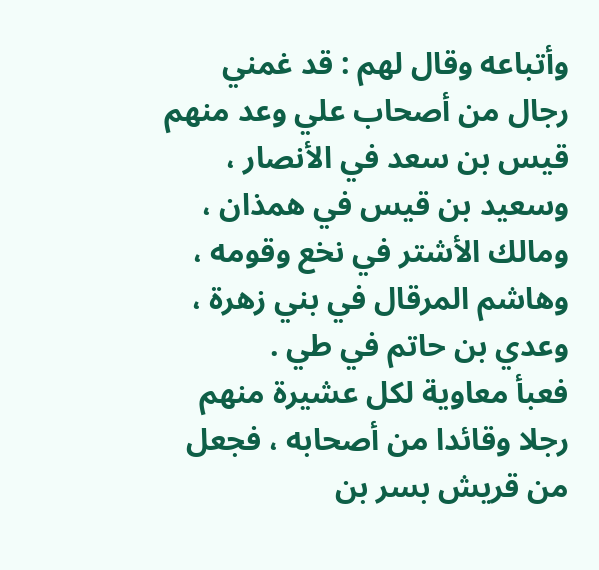وأتباعه وقال لهم : قد غمني رجال من أصحاب علي وعد منهم قيس بن سعد في الأنصار ، وسعيد بن قيس في همذان ، ومالك الأشتر في نخع وقومه ، وهاشم المرقال في بني زهرة ، وعدي بن حاتم في طي .
فعبأ معاوية لكل عشيرة منهم رجلا وقائدا من أصحابه ، فجعل من قريش بسر بن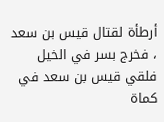أرطأة لقتال قيس بن سعد ، فخرج بسر في الخيل فلقي قيس بن سعد في كماة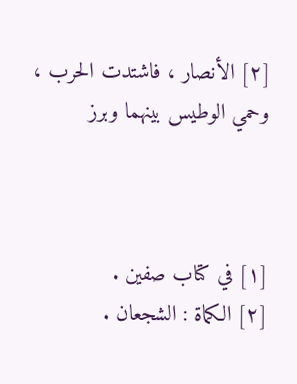[٢] الأنصار ، فاشتدت الحرب ، وحمي الوطيس بينهما وبرز



[١] في كتاب صفين .
[٢] الكماة : الشجعان .